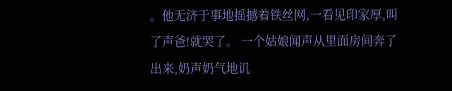。他无济于事地摇撼着铁丝网,一看见印家厚,叫了声爸!就哭了。 一个姑娘闻声从里面房间奔了出来,奶声奶气地讥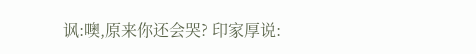讽:噢,原来你还会哭? 印家厚说: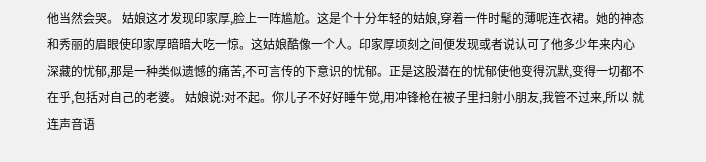他当然会哭。 姑娘这才发现印家厚,脸上一阵尴尬。这是个十分年轻的姑娘,穿着一件时髦的薄呢连衣裙。她的神态和秀丽的眉眼使印家厚暗暗大吃一惊。这姑娘酷像一个人。印家厚顷刻之间便发现或者说认可了他多少年来内心深藏的忧郁,那是一种类似遗憾的痛苦,不可言传的下意识的忧郁。正是这股潜在的忧郁使他变得沉默,变得一切都不在乎,包括对自己的老婆。 姑娘说:对不起。你儿子不好好睡午觉,用冲锋枪在被子里扫射小朋友,我管不过来,所以 就连声音语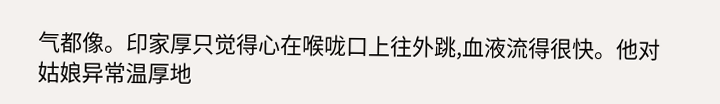气都像。印家厚只觉得心在喉咙口上往外跳,血液流得很快。他对姑娘异常温厚地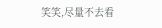笑笑,尽量不去看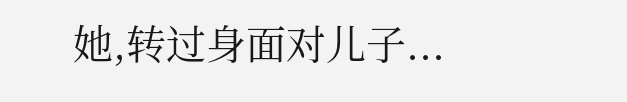她,转过身面对儿子...